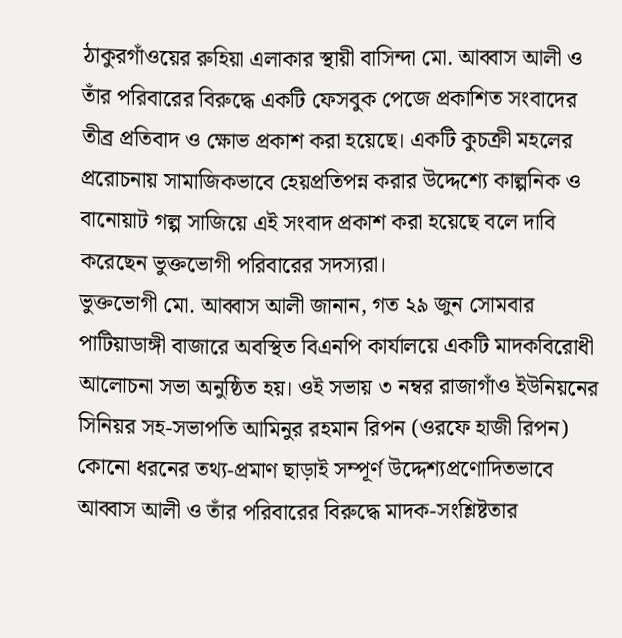ঠাকুরগাঁওয়ের রুহিয়া এলাকার স্থায়ী বাসিন্দা মো. আব্বাস আলী ও তাঁর পরিবারের বিরুদ্ধে একটি ফেসবুক পেজে প্রকাশিত সংবাদের তীব্র প্রতিবাদ ও ক্ষোভ প্রকাশ করা হয়েছে। একটি কুচক্রী মহলের প্ররোচনায় সামাজিকভাবে হেয়প্রতিপন্ন করার উদ্দেশ্যে কাল্পনিক ও বানোয়াট গল্প সাজিয়ে এই সংবাদ প্রকাশ করা হয়েছে বলে দাবি করেছেন ভুক্তভোগী পরিবারের সদস্যরা।
ভুক্তভোগী মো. আব্বাস আলী জানান, গত ২৯ জুন সোমবার পাটিয়াডাঙ্গী বাজারে অবস্থিত বিএনপি কার্যালয়ে একটি মাদকবিরোধী আলোচনা সভা অনুষ্ঠিত হয়। ওই সভায় ৩ নম্বর রাজাগাঁও ইউনিয়নের সিনিয়র সহ-সভাপতি আমিনুর রহমান রিপন (ওরফে হাজী রিপন) কোনো ধরনের তথ্য-প্রমাণ ছাড়াই সম্পূর্ণ উদ্দেশ্যপ্রণোদিতভাবে আব্বাস আলী ও তাঁর পরিবারের বিরুদ্ধে মাদক-সংশ্লিষ্টতার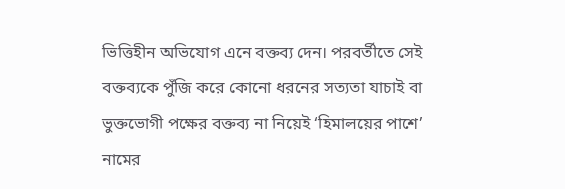ভিত্তিহীন অভিযোগ এনে বক্তব্য দেন। পরবর্তীতে সেই বক্তব্যকে পুঁজি করে কোনো ধরনের সত্যতা যাচাই বা ভুক্তভোগী পক্ষের বক্তব্য না নিয়েই ‘হিমালয়ের পাশে’ নামের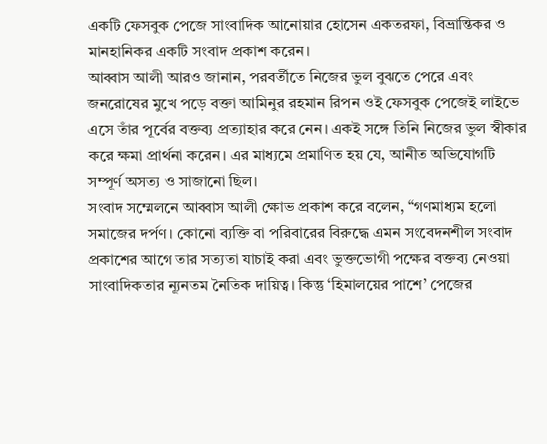একটি ফেসবুক পেজে সাংবাদিক আনোয়ার হোসেন একতরফা, বিভ্রান্তিকর ও মানহানিকর একটি সংবাদ প্রকাশ করেন।
আব্বাস আলী আরও জানান, পরবর্তীতে নিজের ভুল বুঝতে পেরে এবং জনরোষের মুখে পড়ে বক্তা আমিনুর রহমান রিপন ওই ফেসবুক পেজেই লাইভে এসে তাঁর পূর্বের বক্তব্য প্রত্যাহার করে নেন। একই সঙ্গে তিনি নিজের ভুল স্বীকার করে ক্ষমা প্রার্থনা করেন। এর মাধ্যমে প্রমাণিত হয় যে, আনীত অভিযোগটি সম্পূর্ণ অসত্য ও সাজানো ছিল।
সংবাদ সম্মেলনে আব্বাস আলী ক্ষোভ প্রকাশ করে বলেন, “গণমাধ্যম হলো সমাজের দর্পণ। কোনো ব্যক্তি বা পরিবারের বিরুদ্ধে এমন সংবেদনশীল সংবাদ প্রকাশের আগে তার সত্যতা যাচাই করা এবং ভুক্তভোগী পক্ষের বক্তব্য নেওয়া সাংবাদিকতার ন্যূনতম নৈতিক দায়িত্ব। কিন্তু ‘হিমালয়ের পাশে’ পেজের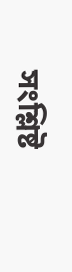সংশ্লিষ্ট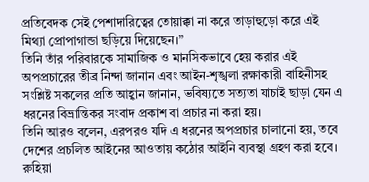প্রতিবেদক সেই পেশাদারিত্বের তোয়াক্কা না করে তাড়াহুড়ো করে এই মিথ্যা প্রোপাগান্ডা ছড়িয়ে দিয়েছেন।”
তিনি তাঁর পরিবারকে সামাজিক ও মানসিকভাবে হেয় করার এই অপপ্রচারের তীব্র নিন্দা জানান এবং আইন-শৃঙ্খলা রক্ষাকারী বাহিনীসহ সংশ্লিষ্ট সকলের প্রতি আহ্বান জানান, ভবিষ্যতে সত্যতা যাচাই ছাড়া যেন এ ধরনের বিভ্রান্তিকর সংবাদ প্রকাশ বা প্রচার না করা হয়।
তিনি আরও বলেন, এরপরও যদি এ ধরনের অপপ্রচার চালানো হয়, তবে দেশের প্রচলিত আইনের আওতায় কঠোর আইনি ব্যবস্থা গ্রহণ করা হবে।
রুহিয়া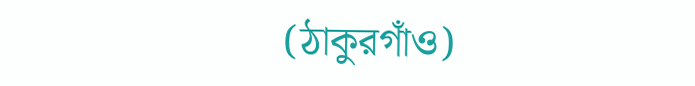(ঠাকুরগাঁও)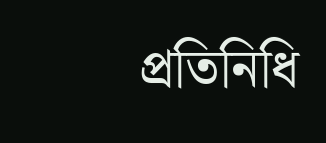প্রতিনিধি